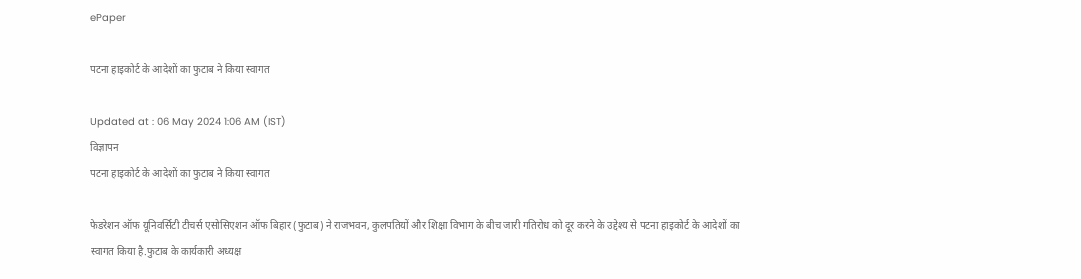ePaper

पटना हाइकोर्ट के आदेशों का फुटाब ने किया स्वागत

Updated at : 06 May 2024 1:06 AM (IST)
विज्ञापन
पटना हाइकोर्ट के आदेशों का फुटाब ने किया स्वागत

फेडरेशन ऑफ यूनिवर्सिटी टीचर्स एसोसिएशन ऑफ बिहार (फुटाब) ने राजभवन, कुलपतियों और शिक्षा विभाग के बीच जारी गतिरोध को दूर करने के उद्देश्य से पटना हाइकोर्ट के आदेशों का स्वागत किया है.फुटाब के कार्यकारी अध्यक्ष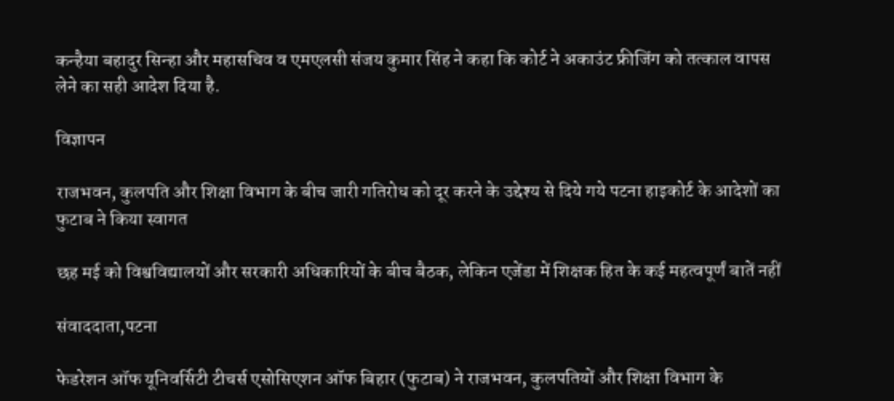कन्हैया बहादुर सिन्हा और महासचिव व एमएलसी संजय कुमार सिंह ने कहा कि कोर्ट ने अकाउंट फ्रीजिंग को तत्काल वापस लेने का सही आदेश दिया है.

विज्ञापन

राजभवन, कुलपति और शिक्षा विभाग के बीच जारी गतिरोध को दूर करने के उद्देश्य से दिये गये पटना हाइकोर्ट के आदेशों का फुटाब ने किया स्वागत

छह मई को विश्वविद्यालयों और सरकारी अधिकारियों के बीच बैठक, लेकिन एजेंडा में शिक्षक हित के कई महत्वपूर्णं बातें नहीं

संवाददाता,पटना

फेडरेशन ऑफ यूनिवर्सिटी टीचर्स एसोसिएशन ऑफ बिहार (फुटाब) ने राजभवन, कुलपतियों और शिक्षा विभाग के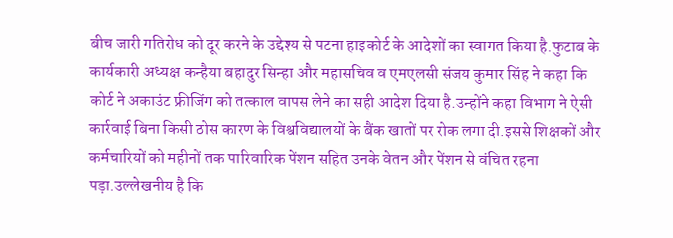बीच जारी गतिरोध को दूर करने के उद्देश्य से पटना हाइकोर्ट के आदेशों का स्वागत किया है.फुटाब के कार्यकारी अध्यक्ष कन्हैया बहादुर सिन्हा और महासचिव व एमएलसी संजय कुमार सिंह ने कहा कि कोर्ट ने अकाउंट फ्रीजिंग को तत्काल वापस लेने का सही आदेश दिया है.उन्होंने कहा विभाग ने ऐसी कार्रवाई बिना किसी ठोस कारण के विश्वविद्यालयों के बैंक खातों पर रोक लगा दी.इससे शिक्षकों और कर्मचारियों को महीनों तक पारिवारिक पेंशन सहित उनके वेतन और पेंशन से वंचित रहना पड़ा.उल्लेखनीय है कि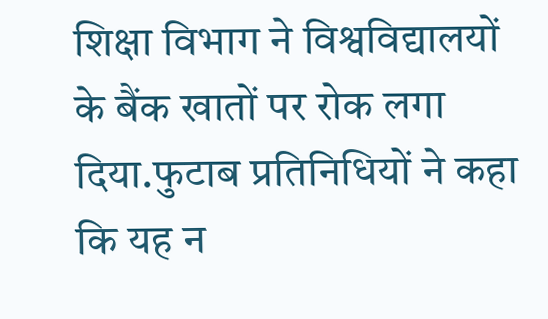शिक्षा विभाग ने विश्वविद्यालयों के बैंक खातों पर रोक लगा दिया.फुटाब प्रतिनिधियों ने कहा कि यह न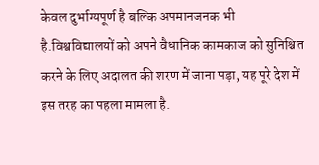केवल दुर्भाग्यपूर्ण है बल्कि अपमानजनक भी है.विश्वविद्यालयों को अपने वैधानिक कामकाज को सुनिश्चित करने के लिए अदालत की शरण में जाना पड़ा, यह पूरे देश में इस तरह का पहला मामला है.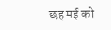छह मई को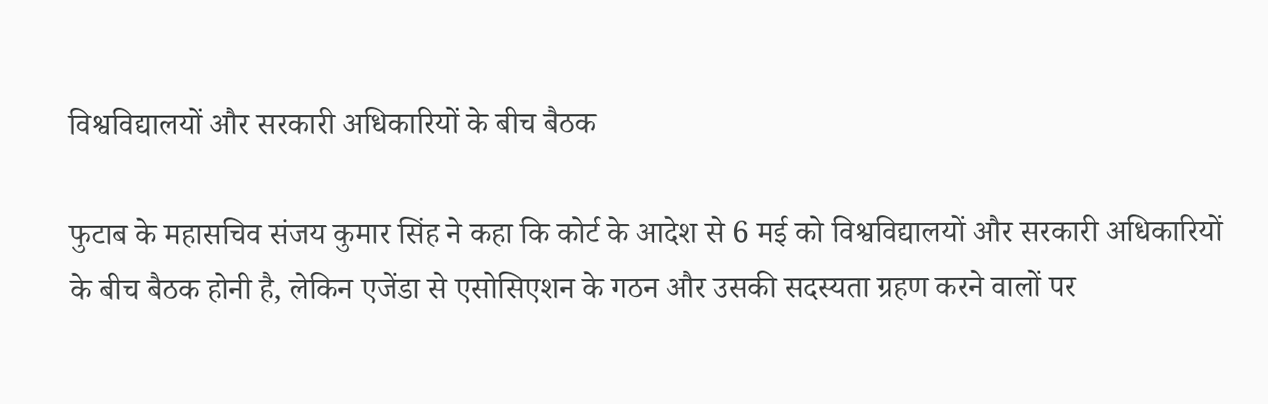विश्वविद्यालयों और सरकारी अधिकारियों के बीच बैठक

फुटाब के महासचिव संजय कुमार सिंह ने कहा कि कोर्ट के आदेश से 6 मई को विश्वविद्यालयों और सरकारी अधिकारियों के बीच बैठक होनी है, लेकिन एजेंडा से एसोसिएशन के गठन और उसकी सदस्यता ग्रहण करने वालों पर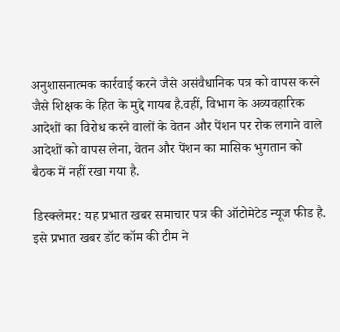अनुशासनात्मक कार्रवाई करने जैसे असंवैधानिक पत्र को वापस करने जैसे शिक्षक के हित के मुद्दे गायब है.वहीं, विभाग के अव्यवहारिक आदेशों का विरोध करने वालों के वेतन और पेंशन पर रोक लगाने वाले आदेशों को वापस लेना, वेतन और पेंशन का मासिक भुगतान को बैठक में नहीं रखा गया है.

डिस्क्लेमर: यह प्रभात खबर समाचार पत्र की ऑटोमेटेड न्यूज फीड है. इसे प्रभात खबर डॉट कॉम की टीम ने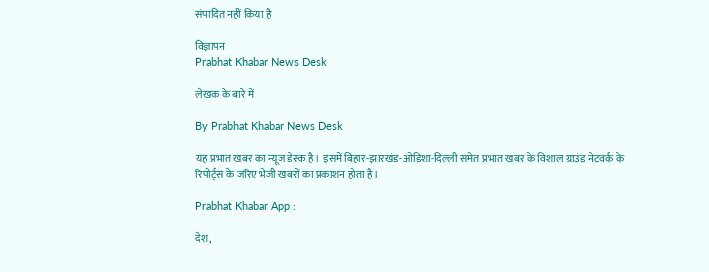संपादित नहीं किया है

विज्ञापन
Prabhat Khabar News Desk

लेखक के बारे में

By Prabhat Khabar News Desk

यह प्रभात खबर का न्यूज डेस्क है। इसमें बिहार-झारखंड-ओडिशा-दिल्‍ली समेत प्रभात खबर के विशाल ग्राउंड नेटवर्क के रिपोर्ट्स के जरिए भेजी खबरों का प्रकाशन होता है।

Prabhat Khabar App :

देश,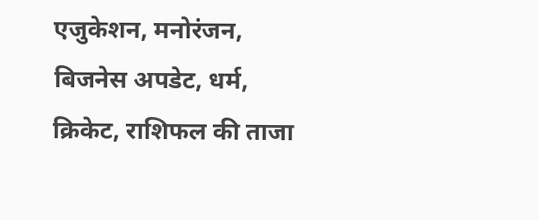एजुकेशन, मनोरंजन, बिजनेस अपडेट, धर्म, क्रिकेट, राशिफल की ताजा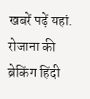खबरें पढ़ें यहां. रोजाना की ब्रेकिंग हिंदी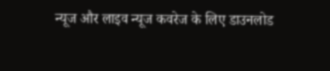न्यूज और लाइव न्यूज कवरेज के लिए डाउनलोड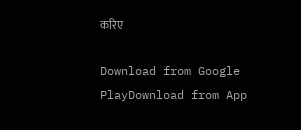करिए

Download from Google PlayDownload from App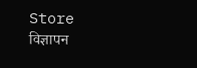Store
विज्ञापन